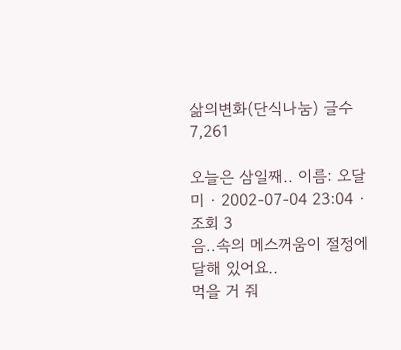삶의변화(단식나눔) 글수 7,261

오늘은 삼일째.. 이름: 오달미 · 2002-07-04 23:04 · 조회 3
음..속의 메스꺼움이 절정에 달해 있어요..
먹을 거 줘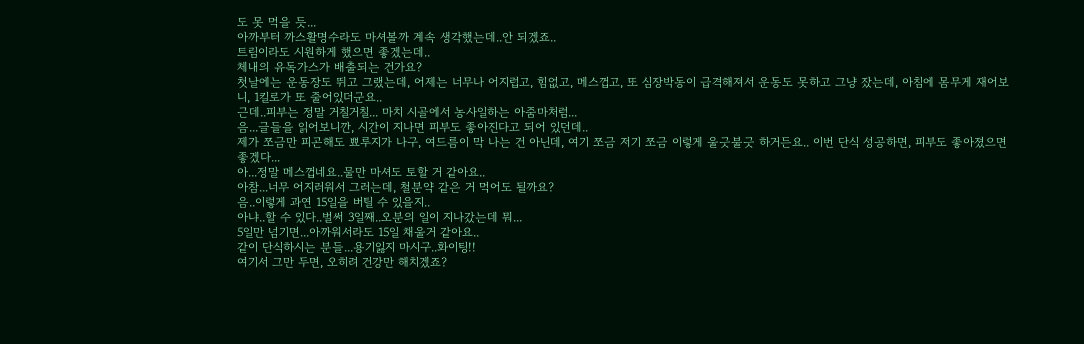도 못 먹을 듯...
아까부터 까스활명수라도 마셔볼까 계속 생각했는데..안 되겠죠..
트림이라도 시원하게 했으면 좋겠는데..
체내의 유독가스가 배출되는 건가요?
첫날에는 운동장도 뛰고 그랬는데, 어제는 너무나 어지럽고, 힘없고, 메스껍고, 또 심장박동이 급격해져서 운동도 못하고 그냥 잤는데, 아침에 몸무게 재어보니, 1킬로가 또 줄어있더군요..
근데..피부는 정말 거칠거칠... 마치 시골에서 농사일하는 아줌마처럼...
음...글들을 읽어보니깐, 시간이 지나면 피부도 좋아진다고 되어 있던데..
제가 쪼금만 피곤해도 뾰루지가 나구, 여드름이 막 나는 건 아닌데, 여기 쪼금 저기 쪼금 이렇게 울긋불긋 하거든요.. 이번 단식 성공하면, 피부도 좋아졌으면 좋겠다...
아...정말 메스껍네요..물만 마셔도 토할 거 같아요..
아참...너무 어지러워서 그러는데, 철분약 같은 거 먹어도 될까요?
음..이렇게 과연 15일을 버틸 수 있을지..
아냐..할 수 있다..벌써 3일째..오분의 일이 지나갔는데 뭐...
5일만 넘기면...아까워서라도 15일 채울거 같아요..
같이 단식하시는 분들...용기잃지 마시구..화이팅!!
여기서 그만 두면, 오히려 건강만 해치겠죠?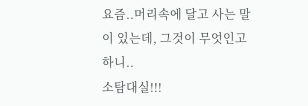요즘..머리속에 달고 사는 말이 있는데, 그것이 무엇인고 하니..
소탐대실!!!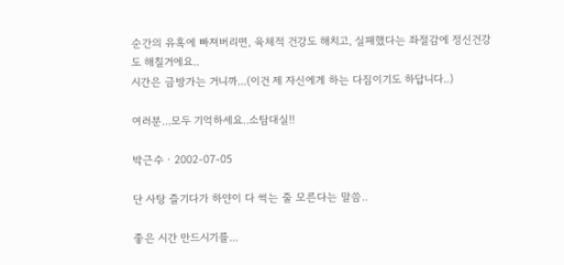순간의 유혹에 빠져버리면, 육체적 건강도 해치고, 실패했다는 좌절감에 정신건강도 해칠거에요..
시간은 금방가는 거니까...(이건 제 자신에게 하는 다짐이기도 하답니다..)

여러분...모두 기억하세요..소탐대실!!

박근수 · 2002-07-05

단 사탕 즐기다가 하얀이 다 썩는 줄 모른다는 말씀..

좋은 시간 만드시기를...